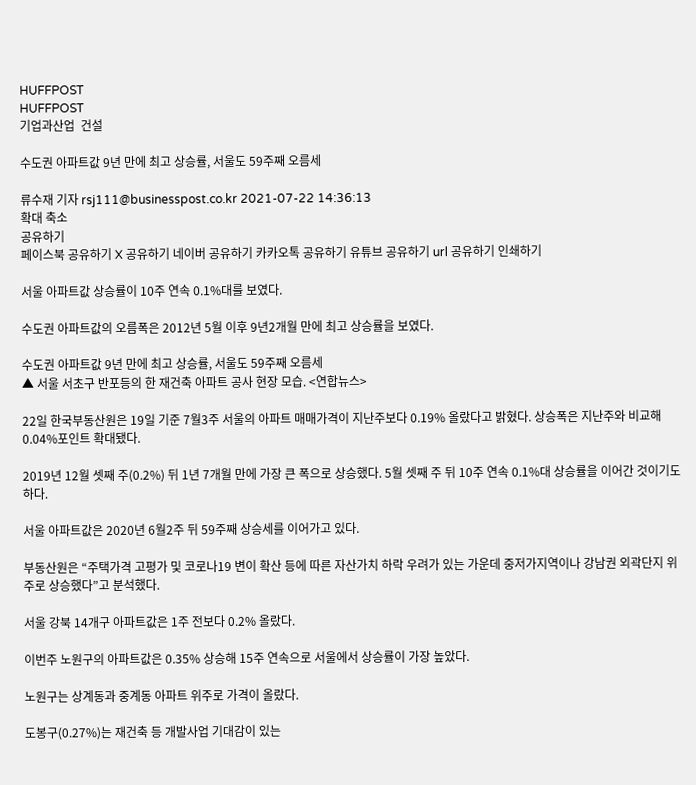HUFFPOST
HUFFPOST
기업과산업  건설

수도권 아파트값 9년 만에 최고 상승률, 서울도 59주째 오름세

류수재 기자 rsj111@businesspost.co.kr 2021-07-22 14:36:13
확대 축소
공유하기
페이스북 공유하기 X 공유하기 네이버 공유하기 카카오톡 공유하기 유튜브 공유하기 url 공유하기 인쇄하기

서울 아파트값 상승률이 10주 연속 0.1%대를 보였다.

수도권 아파트값의 오름폭은 2012년 5월 이후 9년2개월 만에 최고 상승률을 보였다.

수도권 아파트값 9년 만에 최고 상승률, 서울도 59주째 오름세
▲ 서울 서초구 반포등의 한 재건축 아파트 공사 현장 모습. <연합뉴스>

22일 한국부동산원은 19일 기준 7월3주 서울의 아파트 매매가격이 지난주보다 0.19% 올랐다고 밝혔다. 상승폭은 지난주와 비교해 0.04%포인트 확대됐다.

2019년 12월 셋째 주(0.2%) 뒤 1년 7개월 만에 가장 큰 폭으로 상승했다. 5월 셋째 주 뒤 10주 연속 0.1%대 상승률을 이어간 것이기도 하다.

서울 아파트값은 2020년 6월2주 뒤 59주째 상승세를 이어가고 있다.

부동산원은 “주택가격 고평가 및 코로나19 변이 확산 등에 따른 자산가치 하락 우려가 있는 가운데 중저가지역이나 강남권 외곽단지 위주로 상승했다”고 분석했다.

서울 강북 14개구 아파트값은 1주 전보다 0.2% 올랐다.

이번주 노원구의 아파트값은 0.35% 상승해 15주 연속으로 서울에서 상승률이 가장 높았다.

노원구는 상계동과 중계동 아파트 위주로 가격이 올랐다.

도봉구(0.27%)는 재건축 등 개발사업 기대감이 있는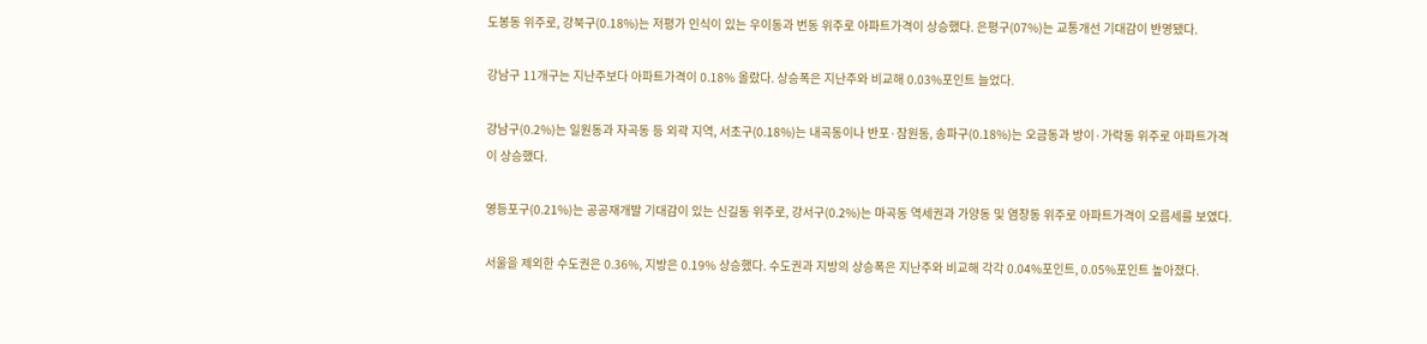도봉동 위주로, 강북구(0.18%)는 저평가 인식이 있는 우이동과 번동 위주로 아파트가격이 상승했다. 은평구(07%)는 교통개선 기대감이 반영됐다.

강남구 11개구는 지난주보다 아파트가격이 0.18% 올랐다. 상승폭은 지난주와 비교해 0.03%포인트 늘었다.

강남구(0.2%)는 일원동과 자곡동 등 외곽 지역, 서초구(0.18%)는 내곡동이나 반포·잠원동, 송파구(0.18%)는 오금동과 방이·가락동 위주로 아파트가격이 상승했다.

영등포구(0.21%)는 공공재개발 기대감이 있는 신길동 위주로, 강서구(0.2%)는 마곡동 역세권과 가양동 및 염창동 위주로 아파트가격이 오름세를 보였다.

서울을 제외한 수도권은 0.36%, 지방은 0.19% 상승했다. 수도권과 지방의 상승폭은 지난주와 비교해 각각 0.04%포인트, 0.05%포인트 높아졌다.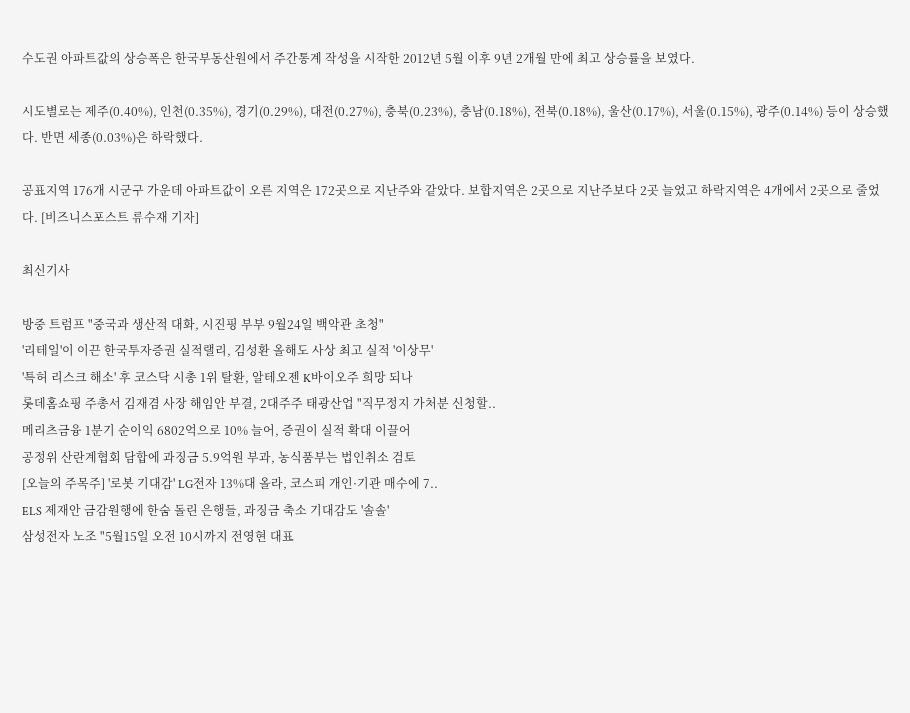수도권 아파트값의 상승폭은 한국부동산원에서 주간통계 작성을 시작한 2012년 5월 이후 9년 2개월 만에 최고 상승률을 보였다.

시도별로는 제주(0.40%), 인천(0.35%), 경기(0.29%), 대전(0.27%), 충북(0.23%), 충남(0.18%), 전북(0.18%), 울산(0.17%), 서울(0.15%), 광주(0.14%) 등이 상승했다. 반면 세종(0.03%)은 하락했다.

공표지역 176개 시군구 가운데 아파트값이 오른 지역은 172곳으로 지난주와 같았다. 보합지역은 2곳으로 지난주보다 2곳 늘었고 하락지역은 4개에서 2곳으로 줄었다. [비즈니스포스트 류수재 기자]

최신기사

방중 트럼프 "중국과 생산적 대화, 시진핑 부부 9월24일 백악관 초청"
'리테일'이 이끈 한국투자증권 실적랠리, 김성환 올해도 사상 최고 실적 '이상무'
'특허 리스크 해소' 후 코스닥 시총 1위 탈환, 알테오젠 K바이오주 희망 되나
롯데홈쇼핑 주총서 김재겸 사장 해임안 부결, 2대주주 태광산업 "직무정지 가처분 신청할..
메리츠금융 1분기 순이익 6802억으로 10% 늘어, 증권이 실적 확대 이끌어
공정위 산란계협회 담합에 과징금 5.9억원 부과, 농식품부는 법인취소 검토
[오늘의 주목주] '로봇 기대감' LG전자 13%대 올라, 코스피 개인·기관 매수에 7..
ELS 제재안 금감원행에 한숨 돌린 은행들, 과징금 축소 기대감도 '솔솔'
삼성전자 노조 "5월15일 오전 10시까지 전영현 대표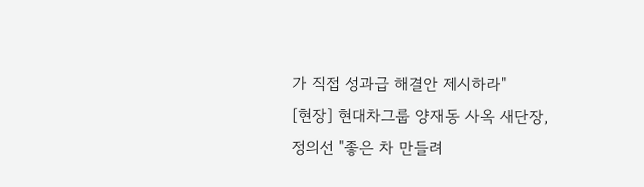가 직접 성과급 해결안 제시하라"
[현장] 현대차그룹 양재동 사옥 새단장, 정의선 "좋은 차 만들려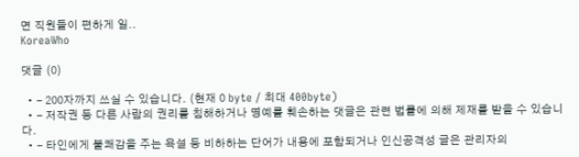면 직원들이 편하게 일..
KoreaWho

댓글 (0)

  • - 200자까지 쓰실 수 있습니다. (현재 0 byte / 최대 400byte)
  • - 저작권 등 다른 사람의 권리를 침해하거나 명예를 훼손하는 댓글은 관련 법률에 의해 제재를 받을 수 있습니다.
  • - 타인에게 불쾌감을 주는 욕설 등 비하하는 단어가 내용에 포함되거나 인신공격성 글은 관리자의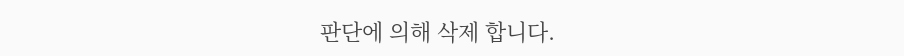판단에 의해 삭제 합니다.